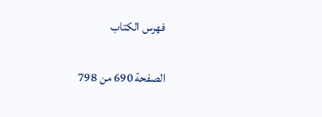فهرس الكتاب

الصفحة 690 من 798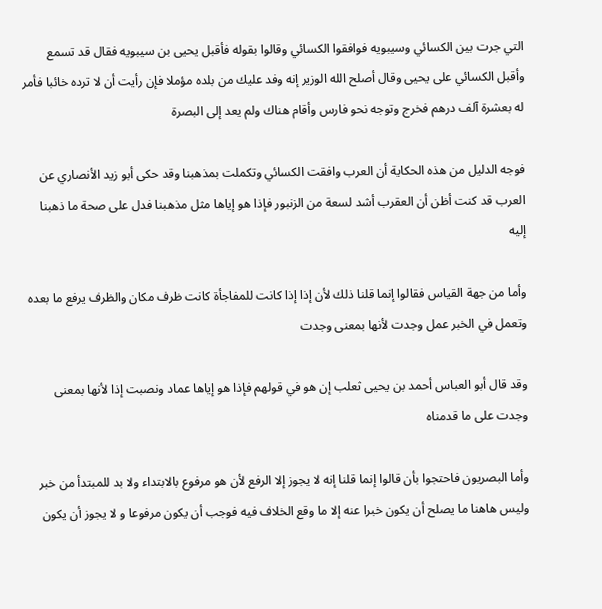التي جرت بين الكسائي وسيبويه فوافقوا الكسائي وقالوا بقوله فأقبل يحيى بن سيبويه فقال قد تسمع وأقبل الكسائي على يحيى وقال أصلح الله الوزير إنه وفد عليك من بلده مؤملا فإن رأيت أن لا ترده خائبا فأمر له بعشرة آلف درهم فخرج وتوجه نحو فارس وأقام هناك ولم يعد إلى البصرة

فوجه الدليل من هذه الحكاية أن العرب وافقت الكسائي وتكملت بمذهبنا وقد حكى أبو زيد الأنصاري عن العرب قد كنت أظن أن العقرب أشد لسعة من الزنبور فإذا هو إياها مثل مذهبنا فدل على صحة ما ذهبنا إليه

وأما من جهة القياس فقالوا إنما قلنا ذلك لأن إذا إذا كانت للمفاجأة كانت ظرف مكان والظرف يرفع ما بعده وتعمل في الخبر عمل وجدت لأنها بمعنى وجدت

وقد قال أبو العباس أحمد بن يحيى ثعلب إن هو في قولهم فإذا هو إياها عماد ونصبت إذا لأنها بمعنى وجدت على ما قدمناه

وأما البصريون فاحتجوا بأن قالوا إنما قلنا إنه لا يجوز إلا الرفع لأن هو مرفوع بالابتداء ولا بد للمبتدأ من خبر وليس هاهنا ما يصلح أن يكون خبرا عنه إلا ما وقع الخلاف فيه فوجب أن يكون مرفوعا و لا يجوز أن يكون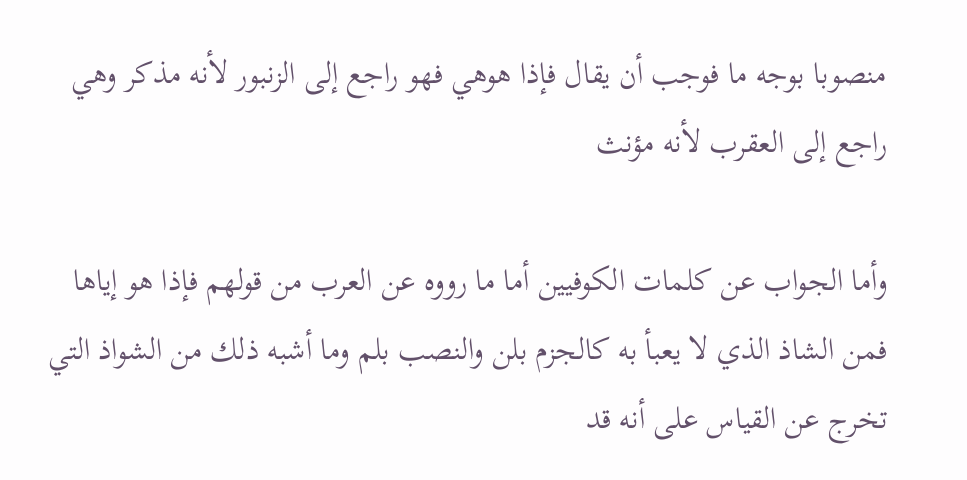منصوبا بوجه ما فوجب أن يقال فإذا هوهي فهو راجع إلى الزنبور لأنه مذكر وهي راجع إلى العقرب لأنه مؤنث

وأما الجواب عن كلمات الكوفيين أما ما رووه عن العرب من قولهم فإذا هو إياها فمن الشاذ الذي لا يعبأ به كالجزم بلن والنصب بلم وما أشبه ذلك من الشواذ التي تخرج عن القياس على أنه قد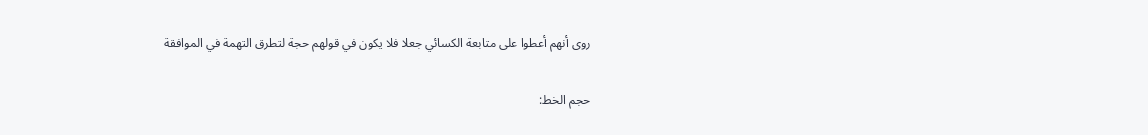روى أنهم أعطوا على متابعة الكسائي جعلا فلا يكون في قولهم حجة لتطرق التهمة في الموافقة

حجم الخط: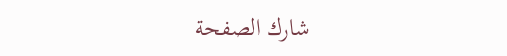شارك الصفحة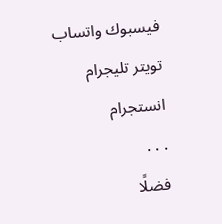فيسبوك واتساب تويتر تليجرام انستجرام
. . .
فضلًا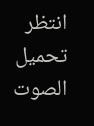انتظر تحميل الصوت